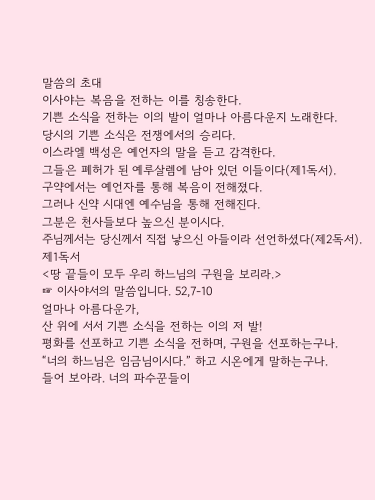말씀의 초대
이사야는 복음을 전하는 이를 칭송한다.
기쁜 소식을 전하는 이의 발이 얼마나 아름다운지 노래한다.
당시의 기쁜 소식은 전쟁에서의 승리다.
이스라엘 백성은 예언자의 말을 듣고 감격한다.
그들은 폐허가 된 예루살렘에 남아 있던 이들이다(제1독서).
구약에서는 예언자를 통해 복음이 전해졌다.
그러나 신약 시대엔 예수님을 통해 전해진다.
그분은 천사들보다 높으신 분이시다.
주님께서는 당신께서 직접 낳으신 아들이라 선언하셨다(제2독서).
제1독서
<땅 끝들이 모두 우리 하느님의 구원을 보리라.>
☞ 이사야서의 말씀입니다. 52,7-10
얼마나 아름다운가,
산 위에 서서 기쁜 소식을 전하는 이의 저 발!
평화를 선포하고 기쁜 소식을 전하며, 구원을 선포하는구나.
“너의 하느님은 임금님이시다.” 하고 시온에게 말하는구나.
들어 보아라. 너의 파수꾼들이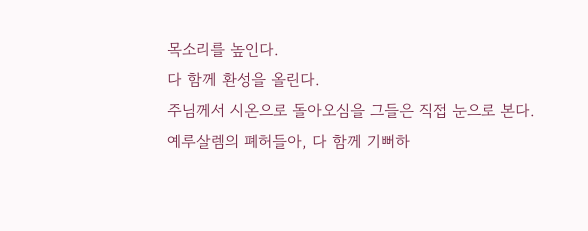목소리를 높인다.
다 함께 환성을 올린다.
주님께서 시온으로 돌아오심을 그들은 직접 눈으로 본다.
예루살렘의 폐허들아, 다 함께 기뻐하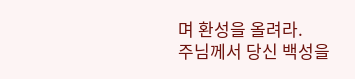며 환성을 올려라.
주님께서 당신 백성을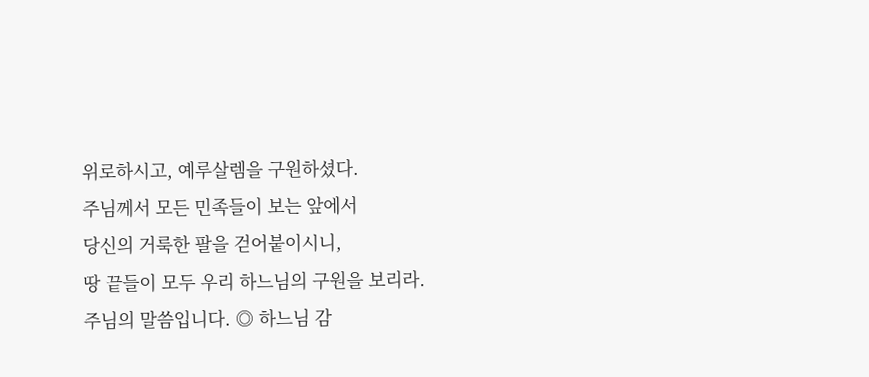위로하시고, 예루살렘을 구원하셨다.
주님께서 모든 민족들이 보는 앞에서
당신의 거룩한 팔을 걷어붙이시니,
땅 끝들이 모두 우리 하느님의 구원을 보리라.
주님의 말씀입니다. ◎ 하느님 감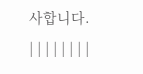사합니다.
| | | | | | | |